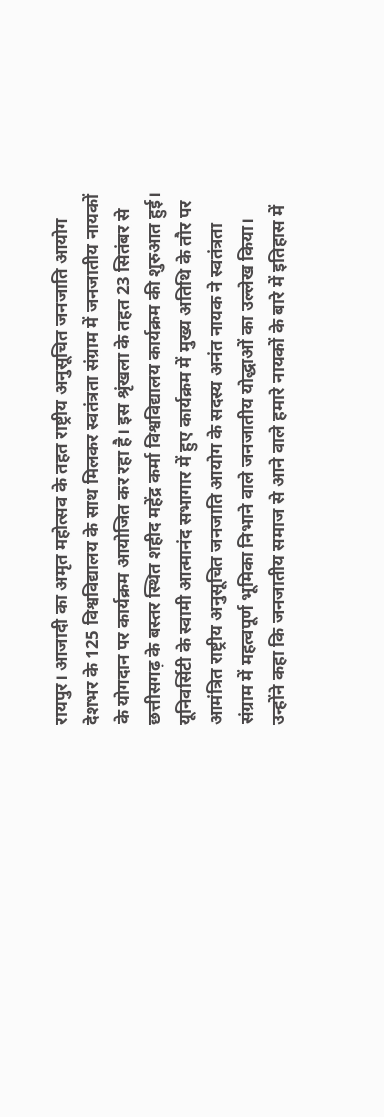रायपुर। आजादी का अमृत महोत्सव के तहत राष्ट्रीय अनुसूचित जनजाति आयोग देशभर के 125 विश्वविद्यालय के साथ मिलकर स्वतंत्रता संग्राम में जनजातीय नायकों के योगदान पर कार्यक्रम आयोजित कर रहा है। इस श्रृंखला के तहत 23 सितंबर से छत्तीसगढ़ के बस्तर स्थित शहीद महेंद्र कर्मा विश्वविद्यालय कार्यक्रम की शुरुआत हुई। यूनिवर्सिटी के स्वामी आत्मानंद सभागार में हुए कार्यक्रम में मुख्य अतिथि के तौर पर आमंत्रित राष्ट्रीय अनुसूचित जनजाति आयोग के सदस्य अनंत नायक ने स्वतंत्रता संग्राम में महत्वपूर्ण भूमिका निभाने वाले जनजातीय योद्धाओं का उल्लेख किया। उन्होंने कहा कि जनजातीय समाज से आने वाले हमारे नायकों के बारे में इतिहास में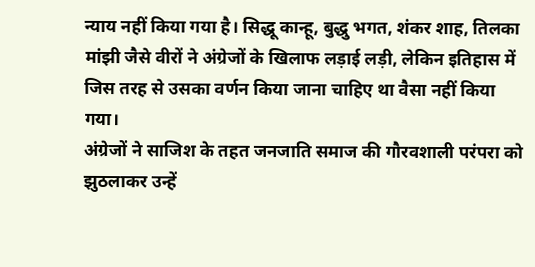न्याय नहीं किया गया है। सिद्धू कान्हू, बुद्धु भगत, शंकर शाह, तिलका मांझी जैसे वीरों ने अंग्रेजों के खिलाफ लड़ाई लड़ी, लेकिन इतिहास में जिस तरह से उसका वर्णन किया जाना चाहिए था वैसा नहीं किया गया।
अंग्रेजों ने साजिश के तहत जनजाति समाज की गौरवशाली परंपरा को झुठलाकर उन्हें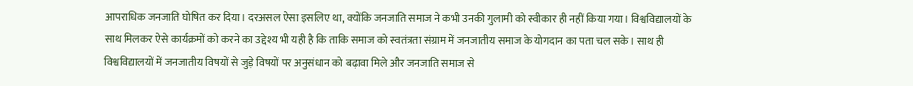आपराधिक जनजाति घोषित कर दिया। दरअसल ऐसा इसलिए था, क्योंकि जनजाति समाज ने कभी उनकी गुलामी को स्वीकार ही नहीं किया गया। विश्वविद्यालयों के साथ मिलकर ऐसे कार्यक्रमों को करने का उद्देश्य भी यही है कि ताकि समाज को स्वतंत्रता संग्राम में जनजातीय समाज के योगदान का पता चल सके। साथ ही विश्वविद्यालयों में जनजातीय विषयों से जुड़े विषयों पर अनुसंधान को बढ़ावा मिले और जनजाति समाज से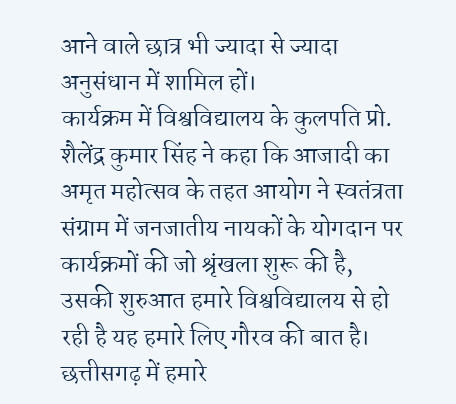आने वाले छात्र भी ज्यादा से ज्यादा अनुसंधान में शामिल हों।
कार्यक्रम में विश्वविद्यालय के कुलपति प्रो. शैलेंद्र कुमार सिंह ने कहा कि आजादी का अमृत महोत्सव के तहत आयोग ने स्वतंत्रता संग्राम में जनजातीय नायकों के योगदान पर कार्यक्रमों की जो श्रृंखला शुरू की है, उसकी शुरुआत हमारे विश्वविद्यालय से हो रही है यह हमारे लिए गौरव की बात है। छत्तीसगढ़ में हमारे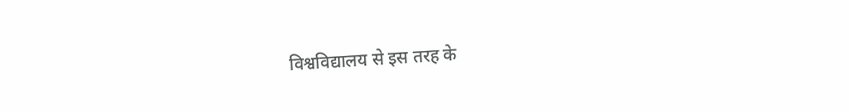विश्वविद्यालय से इस तरह के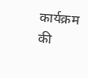कार्यक्रम की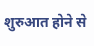शुरुआत होने से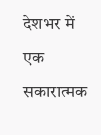देशभर में एक सकारात्मक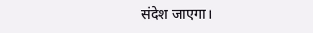संदेश जाएगा।